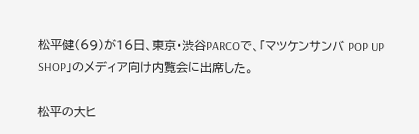松平健(69)が16日、東京・渋谷PARCOで、「マツケンサンバ POP UP SHOP」のメディア向け内覧会に出席した。

松平の大ヒ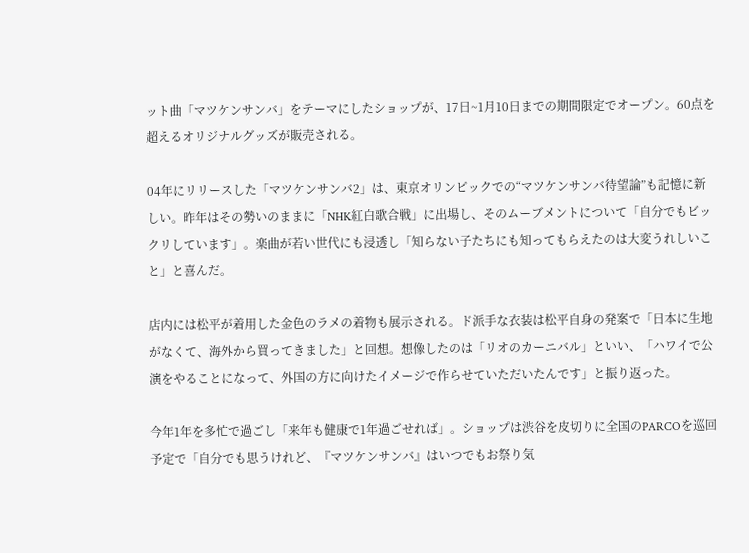ット曲「マツケンサンバ」をテーマにしたショップが、17日~1月10日までの期間限定でオープン。60点を超えるオリジナルグッズが販売される。

04年にリリースした「マツケンサンバ2」は、東京オリンピックでの“マツケンサンバ待望論”も記憶に新しい。昨年はその勢いのままに「NHK紅白歌合戦」に出場し、そのムーブメントについて「自分でもビックリしています」。楽曲が若い世代にも浸透し「知らない子たちにも知ってもらえたのは大変うれしいこと」と喜んだ。

店内には松平が着用した金色のラメの着物も展示される。ド派手な衣装は松平自身の発案で「日本に生地がなくて、海外から買ってきました」と回想。想像したのは「リオのカーニバル」といい、「ハワイで公演をやることになって、外国の方に向けたイメージで作らせていただいたんです」と振り返った。

今年1年を多忙で過ごし「来年も健康で1年過ごせれば」。ショップは渋谷を皮切りに全国のPARCOを巡回予定で「自分でも思うけれど、『マツケンサンバ』はいつでもお祭り気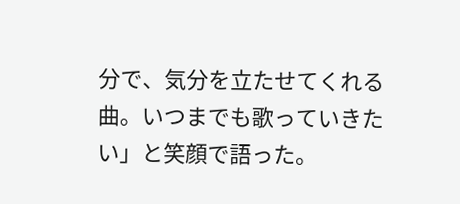分で、気分を立たせてくれる曲。いつまでも歌っていきたい」と笑顔で語った。